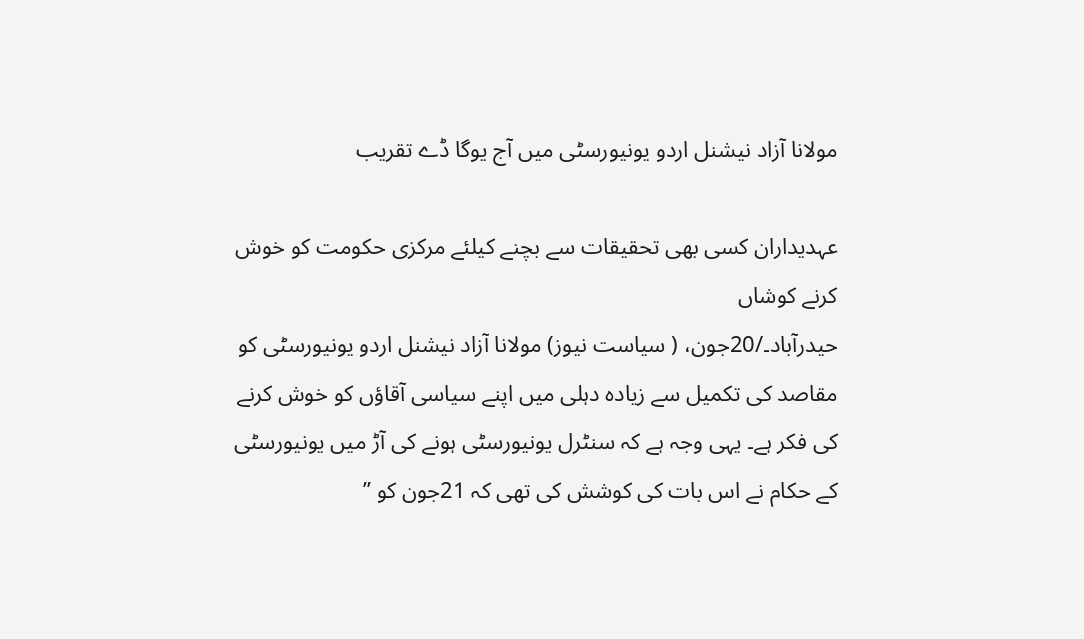مولانا آزاد نیشنل اردو یونیورسٹی میں آج یوگا ڈے تقریب

عہدیداران کسی بھی تحقیقات سے بچنے کیلئے مرکزی حکومت کو خوش کرنے کوشاں
حیدرآباد۔/20جون، ( سیاست نیوز) مولانا آزاد نیشنل اردو یونیورسٹی کو مقاصد کی تکمیل سے زیادہ دہلی میں اپنے سیاسی آقاؤں کو خوش کرنے کی فکر ہے۔ یہی وجہ ہے کہ سنٹرل یونیورسٹی ہونے کی آڑ میں یونیورسٹی کے حکام نے اس بات کی کوشش کی تھی کہ 21جون کو ’’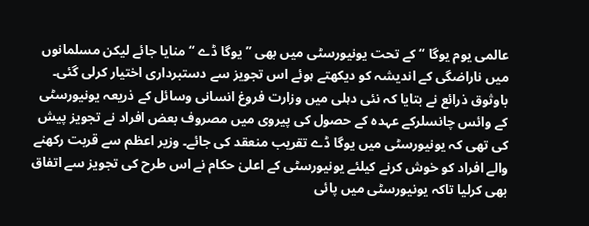عالمی یوم یوگا ‘‘ کے تحت یونیورسٹی میں بھی ’’ یوگا ڈے ‘‘ منایا جائے لیکن مسلمانوں میں ناراضگی کے اندیشہ کو دیکھتے ہوئے اس تجویز سے دستبرداری اختیار کرلی گئی۔ باوثوق ذرائع نے بتایا کہ نئی دہلی میں وزارت فروغ انسانی وسائل کے ذریعہ یونیورسٹی کے وائس چانسلرکے عہدہ کے حصول کی پیروی میں مصروف بعض افراد نے تجویز پیش کی تھی کہ یونیورسٹی میں یوگا ڈے تقریب منعقد کی جائے۔ وزیر اعظم سے قربت رکھنے والے افراد کو خوش کرنے کیلئے یونیورسٹی کے اعلیٰ حکام نے اس طرح کی تجویز سے اتفاق بھی کرلیا تاکہ یونیورسٹی میں پائی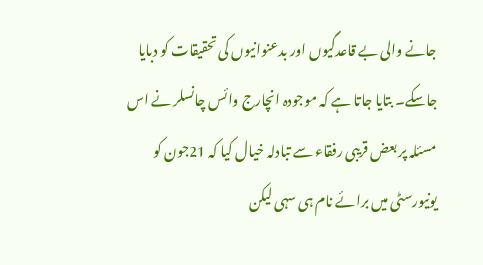جانے والی بے قاعدگیوں اور بدعنوانیوں کی تحقیقات کو دبایا جاسکے۔ بتایا جاتا ہے کہ موجودہ انچارج وائس چانسلر نے اس مسئلہ پر بعض قریبی رفقاء سے تبادلہ خیال کیا کہ 21جون کو یونیورسٹی میں برائے نام ہی سہی لیکن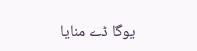یوگا ڈے منایا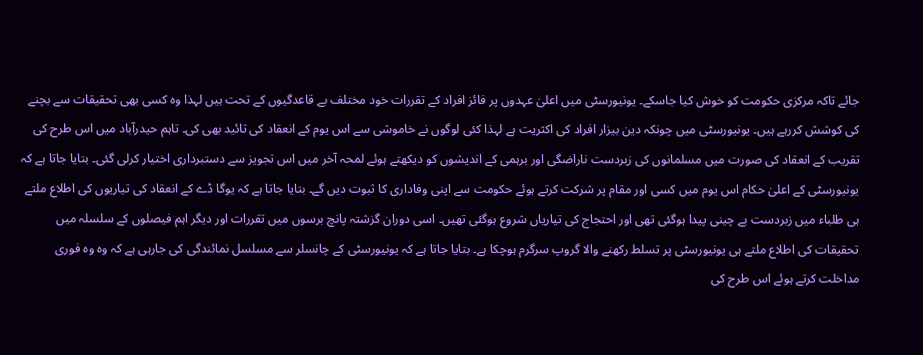جائے تاکہ مرکزی حکومت کو خوش کیا جاسکے۔ یونیورسٹی میں اعلیٰ عہدوں پر فائز افراد کے تقررات خود مختلف بے قاعدگیوں کے تحت ہیں لہذا وہ کسی بھی تحقیقات سے بچنے کی کوشش کررہے ہیں۔ یونیورسٹی میں چونکہ دین بیزار افراد کی اکثریت ہے لہذا کئی لوگوں نے خاموشی سے اس یوم کے انعقاد کی تائید بھی کی۔ تاہم حیدرآباد میں اس طرح کی تقریب کے انعقاد کی صورت میں مسلمانوں کی زبردست ناراضگی اور برہمی کے اندیشوں کو دیکھتے ہوئے لمحہ آخر میں اس تجویز سے دستبرداری اختیار کرلی گئی۔ بتایا جاتا ہے کہ یونیورسٹی کے اعلیٰ حکام اس یوم میں کسی اور مقام پر شرکت کرتے ہوئے حکومت سے اپنی وفاداری کا ثبوت دیں گے۔ بتایا جاتا ہے کہ یوگا ڈے کے انعقاد کی تیاریوں کی اطلاع ملتے ہی طلباء میں زبردست بے چینی پیدا ہوگئی تھی اور احتجاج کی تیاریاں شروع ہوگئی تھیں۔ اسی دوران گزشتہ پانچ برسوں میں تقررات اور دیگر اہم فیصلوں کے سلسلہ میں تحقیقات کی اطلاع ملتے ہی یونیورسٹی پر تسلط رکھنے والا گروپ سرگرم ہوچکا ہے۔ بتایا جاتا ہے کہ یونیورسٹی کے چانسلر سے مسلسل نمائندگی کی جارہی ہے کہ وہ وہ فوری مداخلت کرتے ہوئے اس طرح کی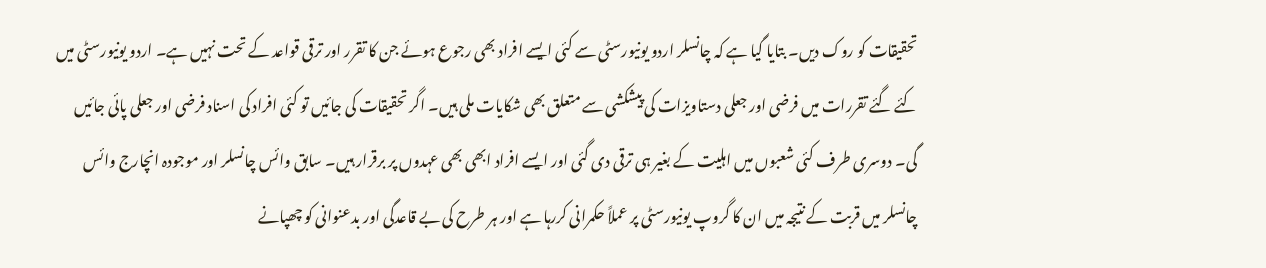تحقیقات کو روک دیں۔ بتایا گیا ہے کہ چانسلر اردو یونیورسٹی سے کئی ایسے افراد بھی رجوع ہوئے جن کا تقرر اور ترقی قواعد کے تحت نہیں ہے۔ اردو یونیورسٹی میں کئے گئے تقررات میں فرضی اور جعلی دستاویزات کی پیشکشی سے متعلق بھی شکایات ملی ہیں۔ اگر تحقیقات کی جائیں تو کئی افراد کی اسناد فرضی اور جعلی پائی جائیں گی۔ دوسری طرف کئی شعبوں میں اہلیت کے بغیر ہی ترقی دی گئی اور ایسے افراد ابھی بھی عہدوں پر برقرار ہیں۔ سابق وائس چانسلر اور موجودہ انچارج وائس چانسلر میں قربت کے نتیجہ میں ان کا گروپ یونیورسٹی پر عملاً حکمرانی کررہا ہے اور ہر طرح کی بے قاعدگی اور بدعنوانی کو چھپانے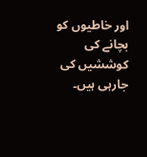اور خاطیوں کو بچانے کی کوششیں کی جارہی ہیں۔